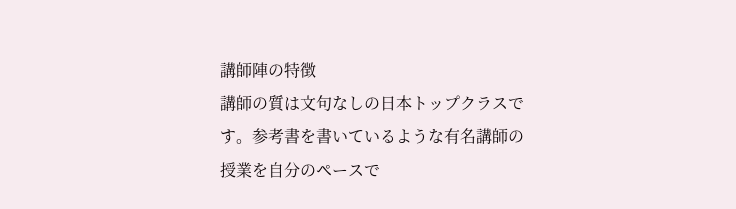講師陣の特徴
講師の質は文句なしの日本トップクラスです。参考書を書いているような有名講師の授業を自分のペースで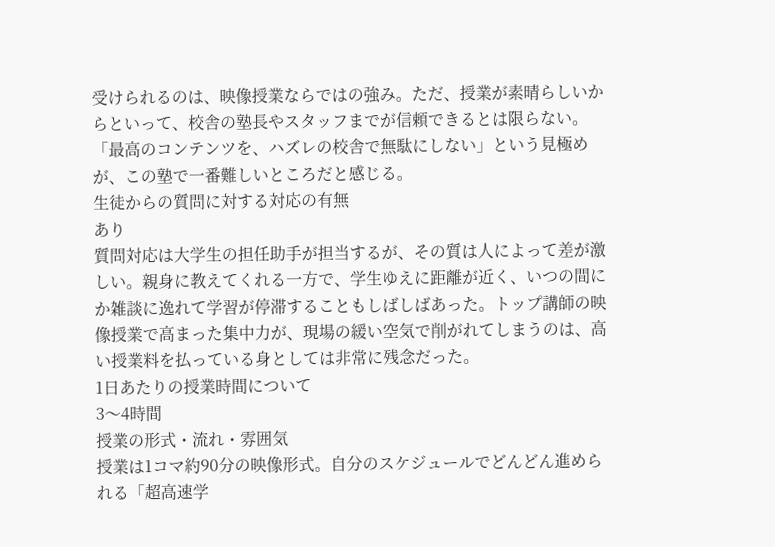受けられるのは、映像授業ならではの強み。ただ、授業が素晴らしいからといって、校舎の塾長やスタッフまでが信頼できるとは限らない。「最高のコンテンツを、ハズレの校舎で無駄にしない」という見極めが、この塾で一番難しいところだと感じる。
生徒からの質問に対する対応の有無
あり
質問対応は大学生の担任助手が担当するが、その質は人によって差が激しい。親身に教えてくれる一方で、学生ゆえに距離が近く、いつの間にか雑談に逸れて学習が停滞することもしばしばあった。トップ講師の映像授業で高まった集中力が、現場の緩い空気で削がれてしまうのは、高い授業料を払っている身としては非常に残念だった。
1日あたりの授業時間について
3〜4時間
授業の形式・流れ・雰囲気
授業は1コマ約90分の映像形式。自分のスケジュールでどんどん進められる「超高速学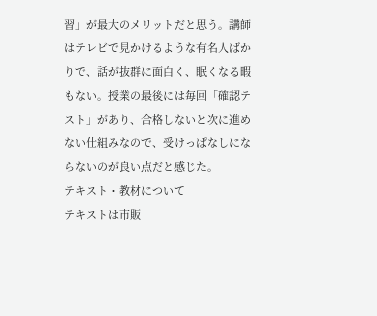習」が最大のメリットだと思う。講師はテレビで見かけるような有名人ばかりで、話が抜群に面白く、眠くなる暇もない。授業の最後には毎回「確認テスト」があり、合格しないと次に進めない仕組みなので、受けっぱなしにならないのが良い点だと感じた。
テキスト・教材について
テキストは市販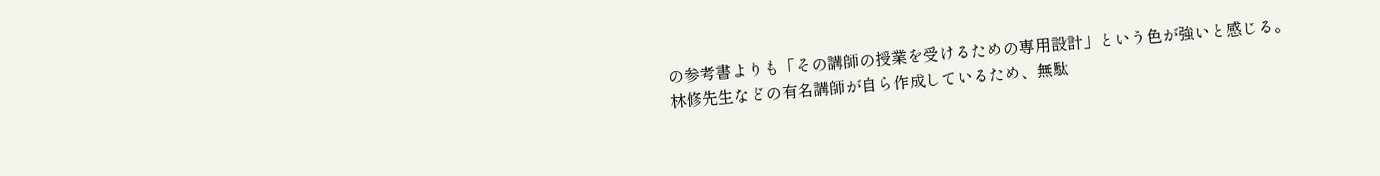の参考書よりも「その講師の授業を受けるための専用設計」という色が強いと感じる。
林修先生などの有名講師が自ら作成しているため、無駄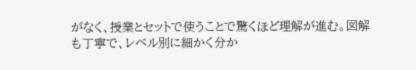がなく、授業とセットで使うことで驚くほど理解が進む。図解も丁寧で、レベル別に細かく分か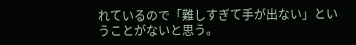れているので「難しすぎて手が出ない」ということがないと思う。